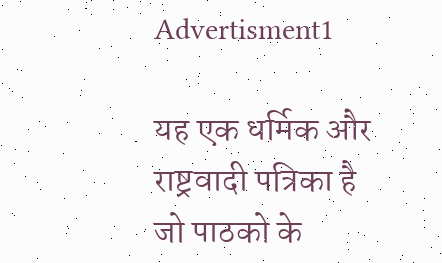Advertisment1

यह एक धर्मिक और राष्ट्रवादी पत्रिका है जो पाठको के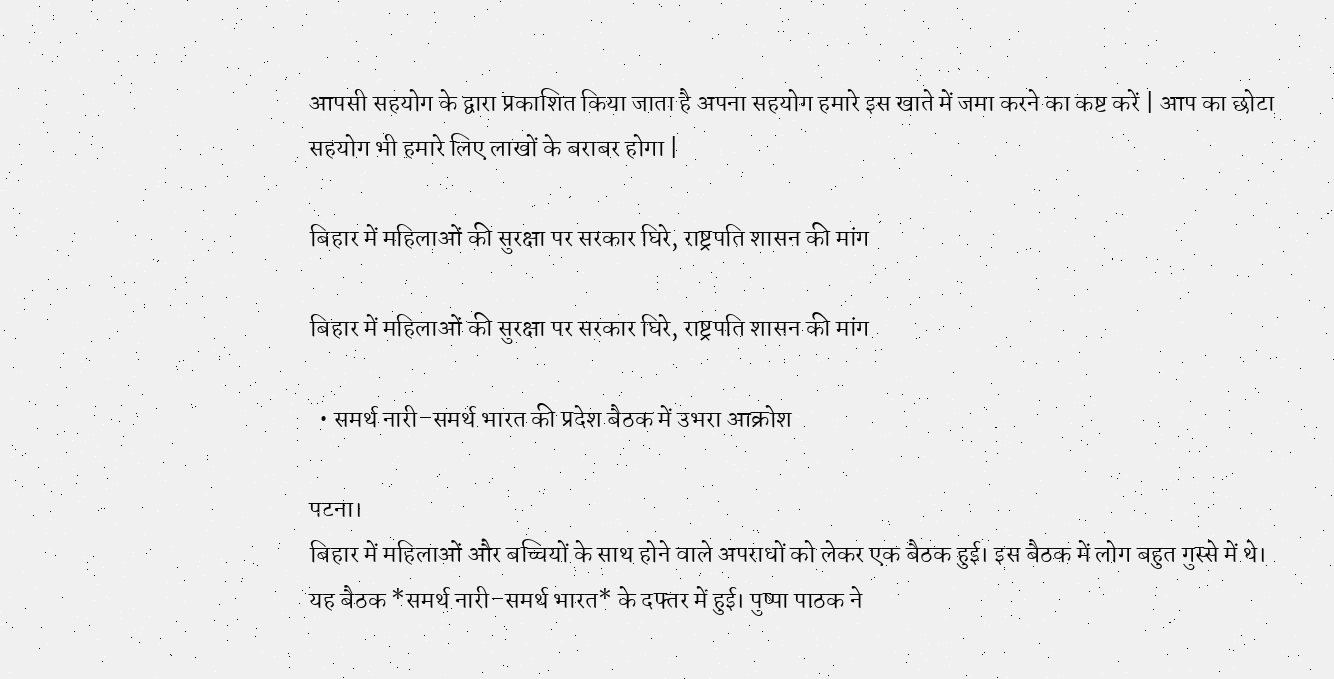आपसी सहयोग के द्वारा प्रकाशित किया जाता है अपना सहयोग हमारे इस खाते में जमा करने का कष्ट करें | आप का छोटा सहयोग भी हमारे लिए लाखों के बराबर होगा |

बिहार में महिलाओं की सुरक्षा पर सरकार घिरे, राष्ट्रपति शासन की मांग

बिहार में महिलाओं की सुरक्षा पर सरकार घिरे, राष्ट्रपति शासन की मांग

  • समर्थ नारी–समर्थ भारत की प्रदेश बैठक में उभरा आक्रोश

पटना।
बिहार में महिलाओं और बच्चियों के साथ होने वाले अपराधों को लेकर एक बैठक हुई। इस बैठक में लोग बहुत गुस्से में थे। यह बैठक *समर्थ नारी–समर्थ भारत* के दफ्तर में हुई। पुष्पा पाठक ने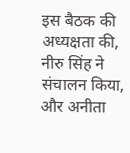इस बैठक की अध्यक्षता की, नीरु सिंह ने संचालन किया, और अनीता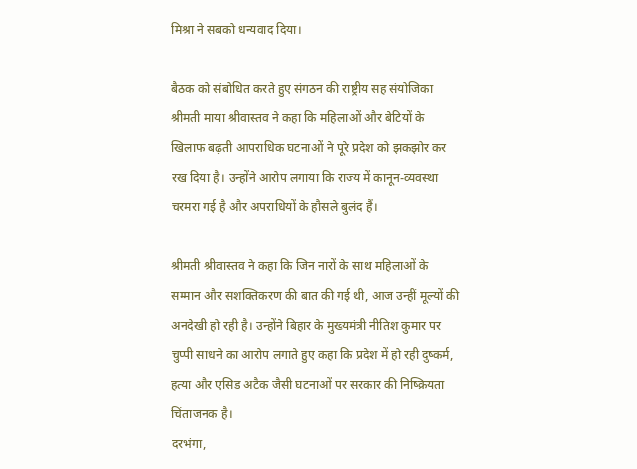मिश्रा ने सबको धन्यवाद दिया।

बैठक को संबोधित करते हुए संगठन की राष्ट्रीय सह संयोजिका श्रीमती माया श्रीवास्तव ने कहा कि महिलाओं और बेटियों के खिलाफ बढ़ती आपराधिक घटनाओं ने पूरे प्रदेश को झकझोर कर रख दिया है। उन्होंने आरोप लगाया कि राज्य में कानून-व्यवस्था चरमरा गई है और अपराधियों के हौसले बुलंद हैं।

श्रीमती श्रीवास्तव ने कहा कि जिन नारों के साथ महिलाओं के सम्मान और सशक्तिकरण की बात की गई थी, आज उन्हीं मूल्यों की अनदेखी हो रही है। उन्होंने बिहार के मुख्यमंत्री नीतिश कुमार पर चुप्पी साधने का आरोप लगाते हुए कहा कि प्रदेश में हो रही दुष्कर्म, हत्या और एसिड अटैक जैसी घटनाओं पर सरकार की निष्क्रियता चिंताजनक है।
दरभंगा,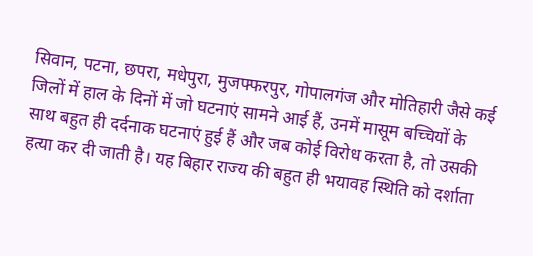सिवान, पटना, छपरा, मधेपुरा, मुजफ्फरपुर, गोपालगंज और मोतिहारी जैसे कई जिलों में हाल के दिनों में जो घटनाएं सामने आई हैं, उनमें मासूम बच्चियों के साथ बहुत ही दर्दनाक घटनाएं हुई हैं और जब कोई विरोध करता है, तो उसकी हत्या कर दी जाती है। यह बिहार राज्य की बहुत ही भयावह स्थिति को दर्शाता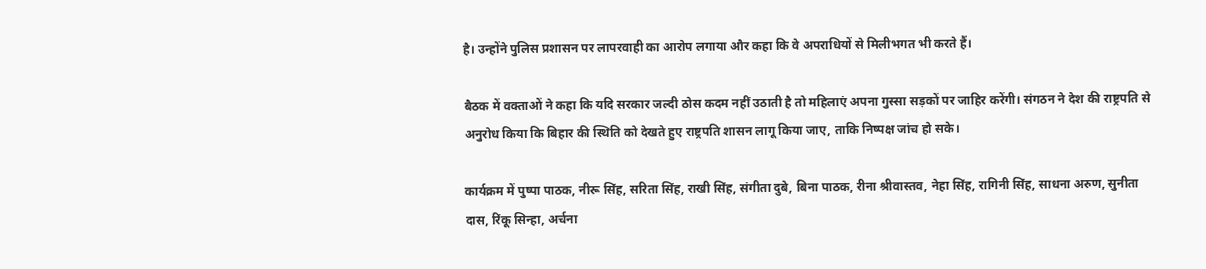है। उन्होंने पुलिस प्रशासन पर लापरवाही का आरोप लगाया और कहा कि वे अपराधियों से मिलीभगत भी करते हैं।

बैठक में वक्ताओं ने कहा कि यदि सरकार जल्दी ठोस कदम नहीं उठाती है तो महिलाएं अपना गुस्सा सड़कों पर जाहिर करेंगी। संगठन ने देश की राष्ट्रपति से अनुरोध किया कि बिहार की स्थिति को देखते हुए राष्ट्रपति शासन लागू किया जाए, ताकि निष्पक्ष जांच हो सके।

कार्यक्रम में पुष्पा पाठक, नीरू सिंह, सरिता सिंह, राखी सिंह, संगीता दुबे, बिना पाठक, रीना श्रीवास्तव, नेहा सिंह, रागिनी सिंह, साधना अरुण, सुनीता दास, रिंकू सिन्हा, अर्चना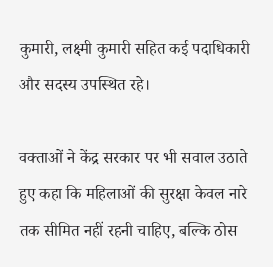कुमारी, लक्ष्मी कुमारी सहित कई पदाधिकारी और सदस्य उपस्थित रहे।

वक्ताओं ने केंद्र सरकार पर भी सवाल उठाते हुए कहा कि महिलाओं की सुरक्षा केवल नारे तक सीमित नहीं रहनी चाहिए, बल्कि ठोस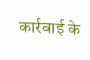कार्रवाई के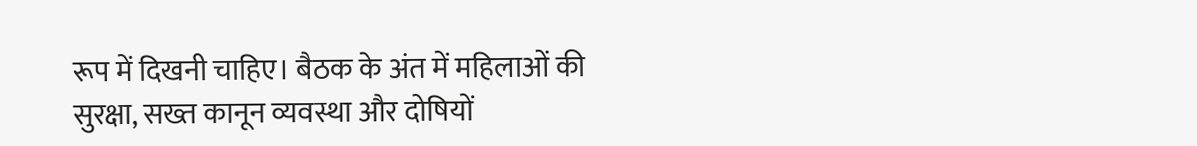रूप में दिखनी चाहिए। बैठक के अंत में महिलाओं की सुरक्षा, सख्त कानून व्यवस्था और दोषियों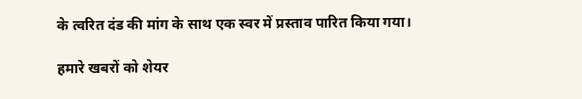के त्वरित दंड की मांग के साथ एक स्वर में प्रस्ताव पारित किया गया।

हमारे खबरों को शेयर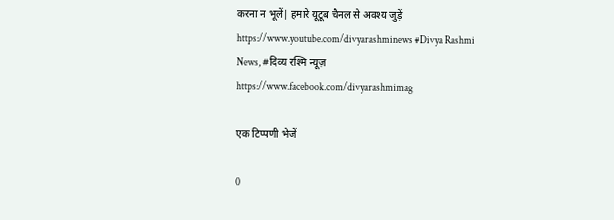करना न भूलें| हमारे यूटूब चैनल से अवश्य जुड़ें https://www.youtube.com/divyarashminews #Divya Rashmi News, #दिव्य रश्मि न्यूज़ https://www.facebook.com/divyarashmimag

एक टिप्पणी भेजें

0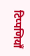टिप्पणियाँ